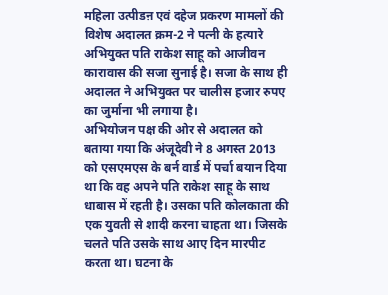महिला उत्पीडऩ एवं दहेज प्रकरण मामलों की विशेष अदालत क्रम-2 ने पत्नी के हत्यारे अभियुक्त पति राकेश साहू को आजीवन कारावास की सजा सुनाई है। सजा के साथ ही अदालत ने अभियुक्त पर चालीस हजार रुपए का जुर्माना भी लगाया है।
अभियोजन पक्ष की ओर से अदालत को बताया गया कि अंजूदेवी ने 8 अगस्त 2013 को एसएमएस के बर्न वार्ड में पर्चा बयान दिया था कि वह अपने पति राकेश साहू के साथ धाबास में रहती है। उसका पति कोलकाता की एक युवती से शादी करना चाहता था। जिसके चलते पति उसके साथ आए दिन मारपीट करता था। घटना के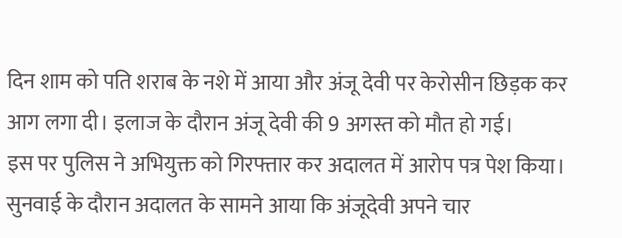दिन शाम को पति शराब के नशे में आया और अंजू देवी पर केरोसीन छिड़क कर आग लगा दी। इलाज के दौरान अंजू देवी की 9 अगस्त को मौत हो गई।
इस पर पुलिस ने अभियुक्त को गिरफ्तार कर अदालत में आरोप पत्र पेश किया। सुनवाई के दौरान अदालत के सामने आया कि अंजूदेवी अपने चार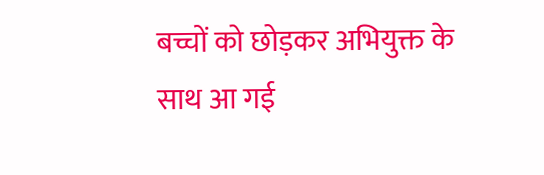बच्चों को छोड़कर अभियुक्त के साथ आ गई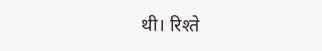थी। रिश्ते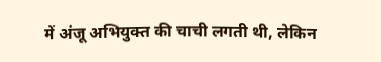में अंजू अभियुक्त की चाची लगती थी, लेकिन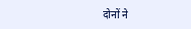दोनों ने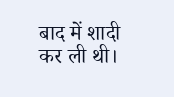बाद में शादी कर ली थी।